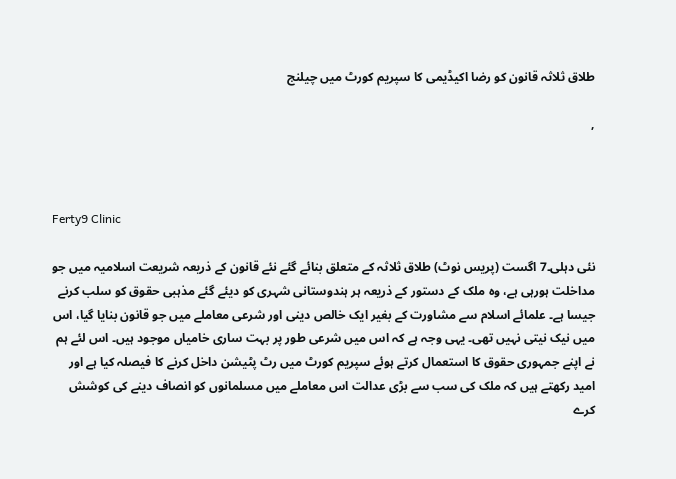طلاق ثلاثہ قانون کو رضا اکیڈیمی کا سپریم کورٹ میں چیلنج

,



Ferty9 Clinic

نئی دہلی۔7 اگست (پریس نوٹ) طلاق ثلاثہ کے متعلق بنائے گئے نئے قانون کے ذریعہ شریعت اسلامیہ میں جو مداخلت ہورہی ہے، وہ ملک کے دستور کے ذریعہ ہر ہندوستانی شہری کو دیئے گئے مذہبی حقوق کو سلب کرنے جیسا ہے۔ علمائے اسلام سے مشاورت کے بغیر ایک خالص دینی اور شرعی معاملے میں جو قانون بنایا گیا، اس میں نیک نیتی نہیں تھی۔ یہی وجہ ہے کہ اس میں شرعی طور پر بہت ساری خامیاں موجود ہیں۔ اس لئے ہم نے اپنے جمہوری حقوق کا استعمال کرتے ہوئے سپریم کورٹ میں رٹ پٹیشن داخل کرنے کا فیصلہ کیا ہے اور امید رکھتے ہیں کہ ملک کی سب سے بڑی عدالت اس معاملے میں مسلمانوں کو انصاف دینے کی کوشش کرے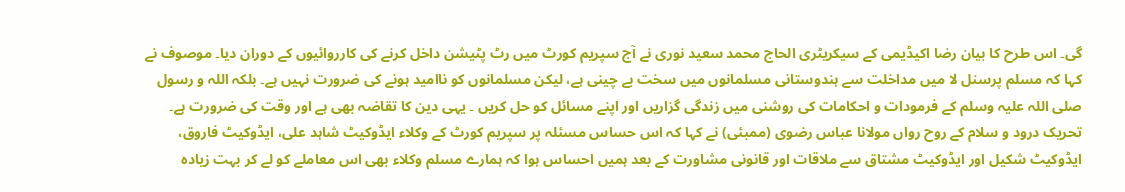گی۔ اس طرح کا بیان رضا اکیڈیمی کے سیکریٹری الحاج محمد سعید نوری نے آج سپریم کورٹ میں رٹ پٹیشن داخل کرنے کی کارروائیوں کے دوران دیا۔ موصوف نے کہا کہ مسلم پرسنل لا میں مداخلت سے ہندوستانی مسلمانوں میں سخت بے چینی ہے، لیکن مسلمانوں کو ناامید ہونے کی ضرورت نہیں ہے۔ بلکہ اللہ و رسول صلی اللہ علیہ وسلم کے فرمودات و احکامات کی روشنی میں زندگی گزاریں اور اپنے مسائل کو حل کریں ۔ یہی دین کا تقاضہ بھی ہے اور وقت کی ضرورت ہے۔ تحریک درود و سلام کے روح رواں مولانا عباس رضوی (ممبئی) نے کہا کہ اس حساس مسئلہ پر سپریم کورٹ کے وکلاء ایڈوکیٹ شاہد علی، ایڈوکیٹ فاروق، ایڈوکیٹ شکیل اور ایڈوکیٹ مشتاق سے ملاقات اور قانونی مشاورت کے بعد ہمیں احساس ہوا کہ ہمارے مسلم وکلاء بھی اس معاملے کو لے کر بہت زیادہ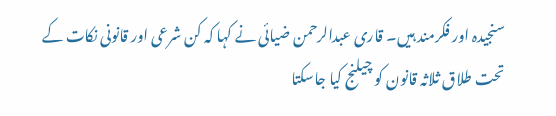سنجیدہ اور فکرمند ہیں۔ قاری عبدالرحمن ضیائی نے کہا کہ کن شرعی اور قانونی نکات کے تحت طلاق ثلاثہ قانون کو چیلنج کیا جاسکتا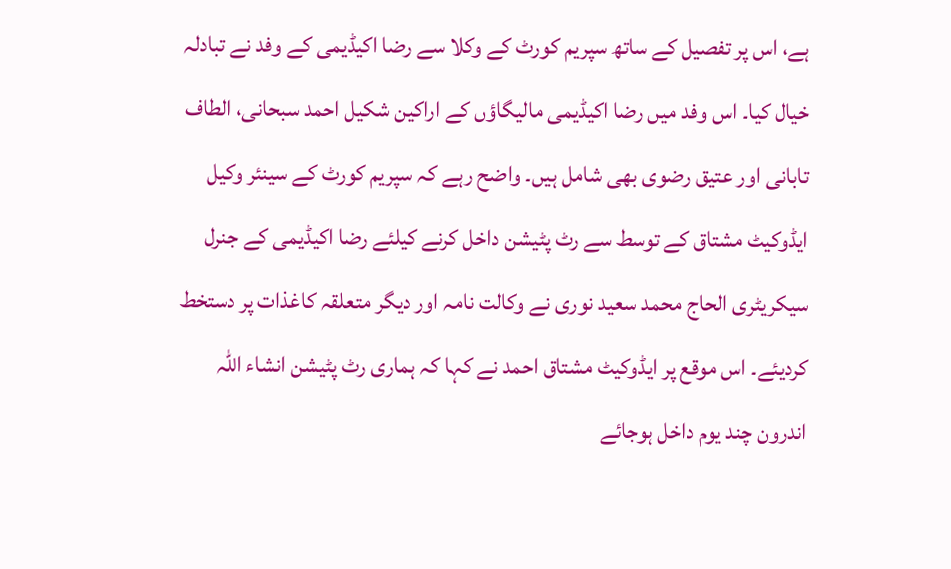ہے، اس پر تفصیل کے ساتھ سپریم کورٹ کے وکلا سے رضا اکیڈیمی کے وفد نے تبادلہ خیال کیا۔ اس وفد میں رضا اکیڈیمی مالیگاؤں کے اراکین شکیل احمد سبحانی، الطاف تابانی اور عتیق رضوی بھی شامل ہیں۔ واضح رہے کہ سپریم کورٹ کے سینئر وکیل ایڈوکیٹ مشتاق کے توسط سے رٹ پٹیشن داخل کرنے کیلئے رضا اکیڈیمی کے جنرل سیکریٹری الحاج محمد سعید نوری نے وکالت نامہ اور دیگر متعلقہ کاغذات پر دستخط کردیئے۔ اس موقع پر ایڈوکیٹ مشتاق احمد نے کہا کہ ہماری رٹ پٹیشن انشاء اللہ اندرون چند یوم داخل ہوجائے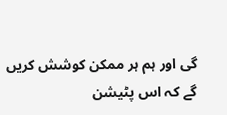گی اور ہم ہر ممکن کوشش کریں گے کہ اس پٹیشن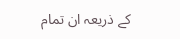کے ذریعہ ان تمام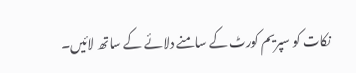نکات کو سپریم کورٹ کے سامنے دلائے کے ساتھ لائیں۔